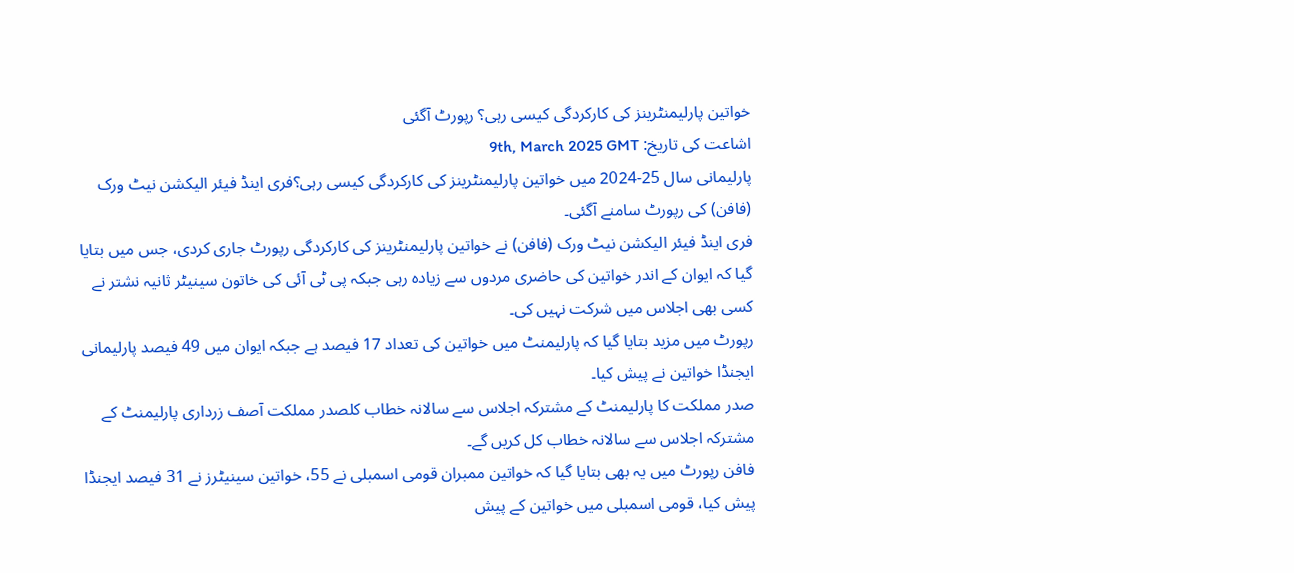خواتین پارلیمنٹرینز کی کارکردگی کیسی رہی؟ رپورٹ آگئی
اشاعت کی تاریخ: 9th, March 2025 GMT
پارلیمانی سال 25-2024 میں خواتین پارلیمنٹرینز کی کارکردگی کیسی رہی؟فری اینڈ فیئر الیکشن نیٹ ورک (فافن) کی رپورٹ سامنے آگئی۔
فری اینڈ فیئر الیکشن نیٹ ورک (فافن) نے خواتین پارلیمنٹرینز کی کارکردگی رپورٹ جاری کردی، جس میں بتایا گیا کہ ایوان کے اندر خواتین کی حاضری مردوں سے زیادہ رہی جبکہ پی ٹی آئی کی خاتون سینیٹر ثانیہ نشتر نے کسی بھی اجلاس میں شرکت نہیں کی۔
رپورٹ میں مزید بتایا گیا کہ پارلیمنٹ میں خواتین کی تعداد 17 فیصد ہے جبکہ ایوان میں 49 فیصد پارلیمانی ایجنڈا خواتین نے پیش کیا۔
صدر مملکت کا پارلیمنٹ کے مشترکہ اجلاس سے سالانہ خطاب کلصدر مملکت آصف زرداری پارلیمنٹ کے مشترکہ اجلاس سے سالانہ خطاب کل کریں گے۔
فافن رپورٹ میں یہ بھی بتایا گیا کہ خواتین ممبران قومی اسمبلی نے 55، خواتین سینیٹرز نے 31 فیصد ایجنڈا پیش کیا، قومی اسمبلی میں خواتین کے پیش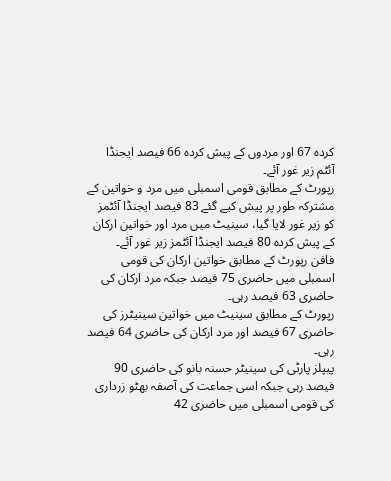کردہ 67 اور مردوں کے پیش کردہ 66 فیصد ایجنڈا آئٹم زیر غور آئے۔
رپورٹ کے مطابق قومی اسمبلی میں مرد و خواتین کے مشترکہ طور پر پیش کیے گئے 83 فیصد ایجنڈا آئٹمز کو زیر غور لایا گیا، سینیٹ میں مرد اور خواتین ارکان کے پیش کردہ 80 فیصد ایجنڈا آئٹمز زیر غور آئے۔
فافن رپورٹ کے مطابق خواتین ارکان کی قومی اسمبلی میں حاضری 75 فیصد جبکہ مرد ارکان کی حاضری 63 فیصد رہی۔
رپورٹ کے مطابق سینیٹ میں خواتین سینیٹرز کی حاضری 67 فیصد اور مرد ارکان کی حاضری 64 فیصد رہی۔
پیپلز پارٹی کی سینیٹر حسنہ بانو کی حاضری 90 فیصد رہی جبکہ اسی جماعت کی آصفہ بھٹو زرداری کی قومی اسمبلی میں حاضری 42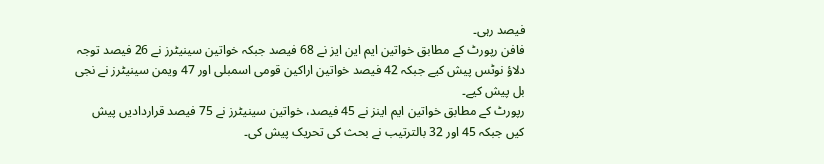فیصد رہی۔
فافن رپورٹ کے مطابق خواتین ایم این ایز نے 68 فیصد جبکہ خواتین سینیٹرز نے 26 فیصد توجہ دلاؤ نوٹس پیش کیے جبکہ 42 فیصد خواتین اراکین قومی اسمبلی اور 47 ویمن سینیٹرز نے نجی بل پیش کیے۔
رپورٹ کے مطابق خواتین ایم اینز نے 45 فیصد، خواتین سینیٹرز نے 75 فیصد قراردادیں پیش کیں جبکہ 45 اور 32 بالترتیب نے بحث کی تحریک پیش کی۔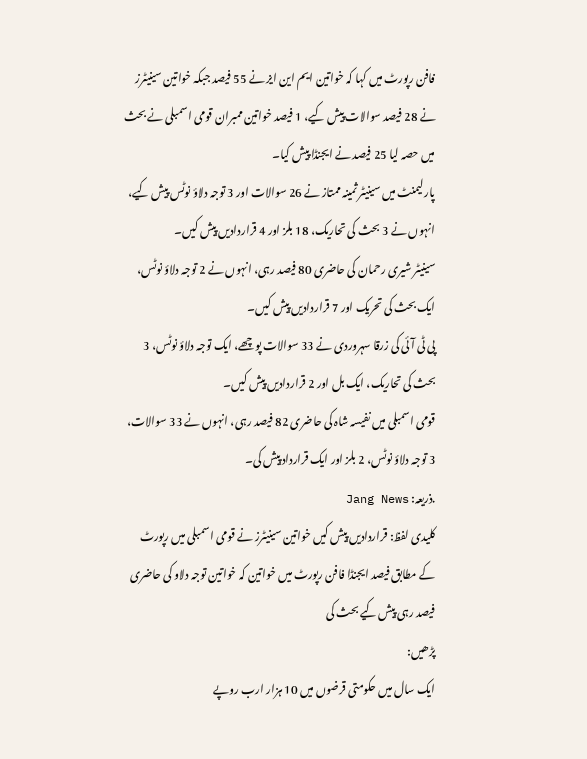فافن رپورٹ میں کہا کہ خواتین ایم این ایز نے 55 فیصد جبکہ خواتین سینیٹرز نے 28 فیصد سوالات پیش کیے، 1 فیصد خواتین ممبران قومی اسمبلی نے بحث میں حصہ لیا 25 فیصد نے ایجنڈا پیش کیا۔
پارلیمنٹ میں سینیٹر ثمینہ ممتاز نے 26 سوالات اور 3 توجہ دلاؤ نوٹس پیش کیے، انہوں نے 3 بحث کی تحاریک، 18 بلز اور 4 قراردادیں پیش کیں۔
سینیٹر شیری رحمان کی حاضری 80 فیصد رہی، انہوں نے 2 توجہ دلاؤ نوٹس، ایک بحث کی تحریک اور 7 قراردادیں پیش کیں۔
پی ٹی آئی کی زرقا سہروردی نے 33 سوالات پوچھے، ایک توجہ دلاؤ نوٹس، 3 بحث کی تحاریک، ایک بل اور 2 قراردادیں پیش کیں۔
قومی اسمبلی میں نفیسہ شاہ کی حاضری 82 فیصد رہی، انہوں نے 33 سوالات، 3 توجہ دلاؤ نوٹس، 2 بلز اور ایک قرارداد پیش کی۔
.ذریعہ: Jang News
کلیدی لفظ: قراردادیں پیش کیں خواتین سینیٹرز نے قومی اسمبلی میں رپورٹ کے مطابق فیصد ایجنڈا فافن رپورٹ میں خواتین کہ خواتین توجہ دلاو کی حاضری فیصد رہی پیش کیے بحث کی
پڑھیں:
ایک سال میں حکومتی قرضوں میں 10 ہزار ارب روپے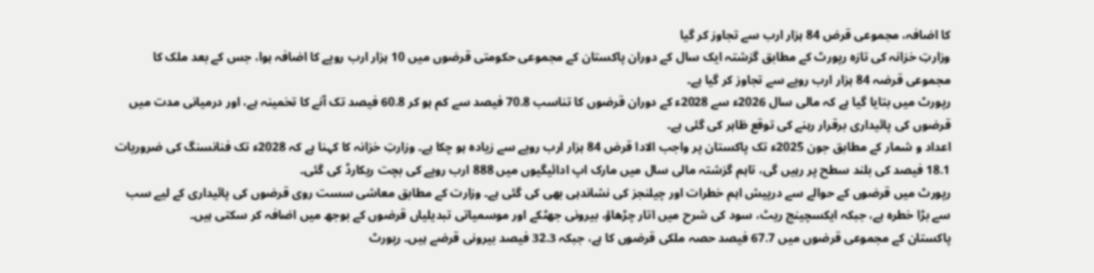کا اضافہ، مجموعی قرض 84 ہزار ارب سے تجاوز کر گیا
وزارتِ خزانہ کی تازہ رپورٹ کے مطابق گزشتہ ایک سال کے دوران پاکستان کے مجموعی حکومتی قرضوں میں 10 ہزار ارب روپے کا اضافہ ہوا، جس کے بعد ملک کا مجموعی قرضہ 84 ہزار ارب روپے سے تجاوز کر گیا ہے۔
رپورٹ میں بتایا گیا ہے کہ مالی سال 2026ء سے 2028ء کے دوران قرضوں کا تناسب 70.8 فیصد سے کم ہو کر 60.8 فیصد تک آنے کا تخمینہ ہے، اور درمیانی مدت میں قرضوں کی پائیداری برقرار رہنے کی توقع ظاہر کی گئی ہے۔
اعداد و شمار کے مطابق جون 2025ء تک پاکستان پر واجب الادا قرض 84 ہزار ارب روپے سے زیادہ ہو چکا ہے۔ وزارتِ خزانہ کا کہنا ہے کہ 2028ء تک فنانسنگ کی ضروریات 18.1 فیصد کی بلند سطح پر رہیں گی، تاہم گزشتہ مالی سال میں مارک اپ ادائیگیوں میں 888 ارب روپے کی بچت ریکارڈ کی گئی۔
رپورٹ میں قرضوں کے حوالے سے درپیش اہم خطرات اور چیلنجز کی نشاندہی بھی کی گئی ہے۔ وزارت کے مطابق معاشی سست روی قرضوں کی پائیداری کے لیے سب سے بڑا خطرہ ہے، جبکہ ایکسچینج ریٹ، سود کی شرح میں اتار چڑھاؤ، بیرونی جھٹکے اور موسمیاتی تبدیلیاں قرضوں کے بوجھ میں اضافہ کر سکتی ہیں۔
پاکستان کے مجموعی قرضوں میں 67.7 فیصد حصہ ملکی قرضوں کا ہے، جبکہ 32.3 فیصد بیرونی قرضے ہیں۔ رپورٹ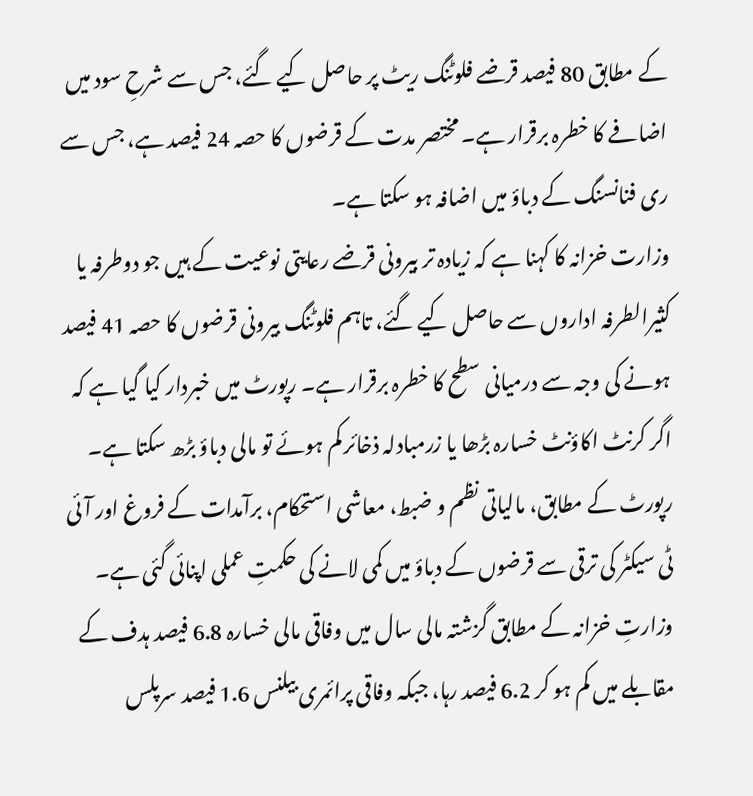کے مطابق 80 فیصد قرضے فلوٹنگ ریٹ پر حاصل کیے گئے، جس سے شرحِ سود میں اضافے کا خطرہ برقرار ہے۔ مختصر مدت کے قرضوں کا حصہ 24 فیصد ہے، جس سے ری فنانسنگ کے دباؤ میں اضافہ ہو سکتا ہے۔
وزارت خزانہ کا کہنا ہے کہ زیادہ تر بیرونی قرضے رعایتی نوعیت کے ہیں جو دوطرفہ یا کثیرالطرفہ اداروں سے حاصل کیے گئے، تاہم فلوٹنگ بیرونی قرضوں کا حصہ 41 فیصد ہونے کی وجہ سے درمیانی سطح کا خطرہ برقرار ہے۔ رپورٹ میں خبردار کیا گیا ہے کہ اگر کرنٹ اکاؤنٹ خسارہ بڑھا یا زرمبادلہ ذخائر کم ہوئے تو مالی دباؤ بڑھ سکتا ہے۔
رپورٹ کے مطابق، مالیاتی نظم و ضبط، معاشی استحکام، برآمدات کے فروغ اور آئی ٹی سیکٹر کی ترقی سے قرضوں کے دباؤ میں کمی لانے کی حکمتِ عملی اپنائی گئی ہے۔ وزارتِ خزانہ کے مطابق گزشتہ مالی سال میں وفاقی مالی خسارہ 6.8 فیصد ہدف کے مقابلے میں کم ہو کر 6.2 فیصد رہا، جبکہ وفاقی پرائمری بیلنس 1.6 فیصد سرپلس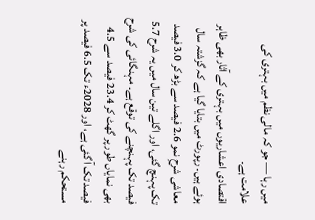میں رہا — جو کہ مالی نظم میں بہتری کی علامت ہے۔
اقتصادی اعشاریوں میں بہتری کے آثار بھی ظاہر ہوئے ہیں۔ رپورٹ میں بتایا گیا ہے کہ گزشتہ سال معاشی شرحِ نمو 2.6 فیصد سے بڑھ کر 3.0 فیصد تک پہنچ گئی، اور اگلے تین سال میں یہ شرح 5.7 فیصد تک پہنچنے کی توقع ہے۔ مہنگائی کی شرح بھی نمایاں طور پر گھٹ کر 23.4 فیصد سے 4.5 فیصد تک آ گئی ہے، اور 2028ء تک 6.5 فیصد پر مستحکم رہنے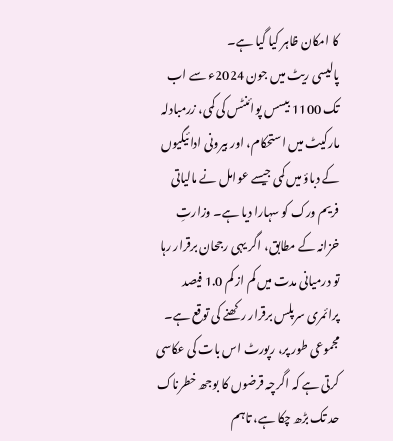کا امکان ظاہر کیا گیا ہے۔
پالیسی ریٹ میں جون 2024ء سے اب تک 1100 بیسس پوائنٹس کی کمی، زرمبادلہ مارکیٹ میں استحکام، اور بیرونی ادائیگیوں کے دباؤ میں کمی جیسے عوامل نے مالیاتی فریم ورک کو سہارا دیا ہے۔ وزارتِ خزانہ کے مطابق، اگر یہی رجحان برقرار رہا تو درمیانی مدت میں کم از کم 1.0 فیصد پرائمری سرپلس برقرار رکھنے کی توقع ہے۔
مجموعی طور پر، رپورٹ اس بات کی عکاسی کرتی ہے کہ اگرچہ قرضوں کا بوجھ خطرناک حد تک بڑھ چکا ہے، تاہم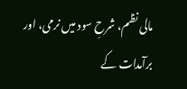مالی نظم، شرحِ سود میں نرمی، اور برآمدات کے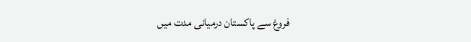فروغ سے پاکستان درمیانی مدت میں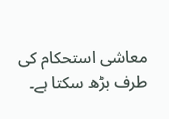معاشی استحکام کی طرف بڑھ سکتا ہے۔